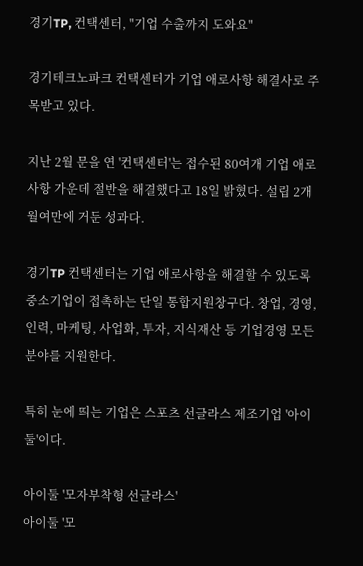경기TP, 컨택센터, "기업 수출까지 도와요"

경기테크노파크 컨택센터가 기업 애로사항 해결사로 주목받고 있다.

지난 2월 문을 연 '컨택센터'는 접수된 80여개 기업 애로사항 가운데 절반을 해결했다고 18일 밝혔다. 설립 2개월여만에 거둔 성과다.

경기TP 컨택센터는 기업 애로사항을 해결할 수 있도록 중소기업이 접촉하는 단일 통합지원창구다. 창업, 경영, 인력, 마케팅, 사업화, 투자, 지식재산 등 기업경영 모든 분야를 지원한다.

특히 눈에 띄는 기업은 스포츠 선글라스 제조기업 '아이둘'이다.

아이둘 '모자부착형 선글라스'
아이둘 '모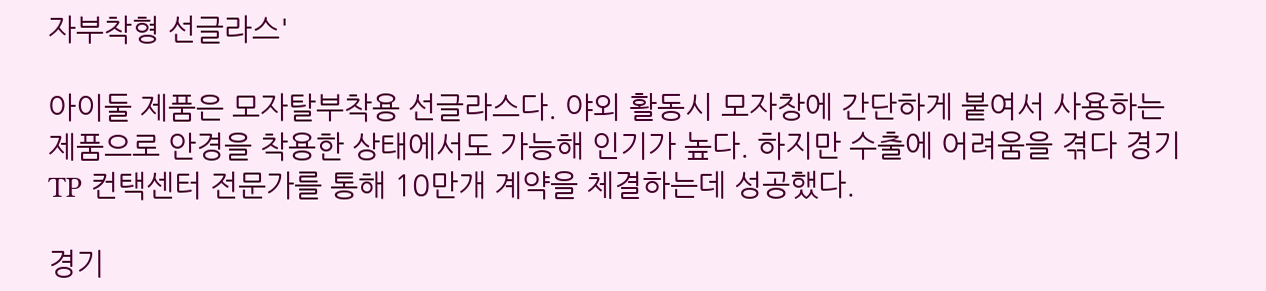자부착형 선글라스'

아이둘 제품은 모자탈부착용 선글라스다. 야외 활동시 모자창에 간단하게 붙여서 사용하는 제품으로 안경을 착용한 상태에서도 가능해 인기가 높다. 하지만 수출에 어려움을 겪다 경기TP 컨택센터 전문가를 통해 10만개 계약을 체결하는데 성공했다.

경기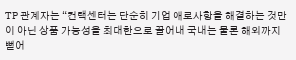TP 관계자는 “컨택센터는 단순히 기업 애로사항을 해결하는 것만이 아닌 상품 가능성을 최대한으로 끌어내 국내는 물론 해외까지 뻗어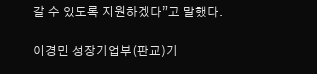갈 수 있도록 지원하겠다”고 말했다.

이경민 성장기업부(판교)기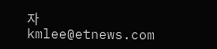자 kmlee@etnews.com